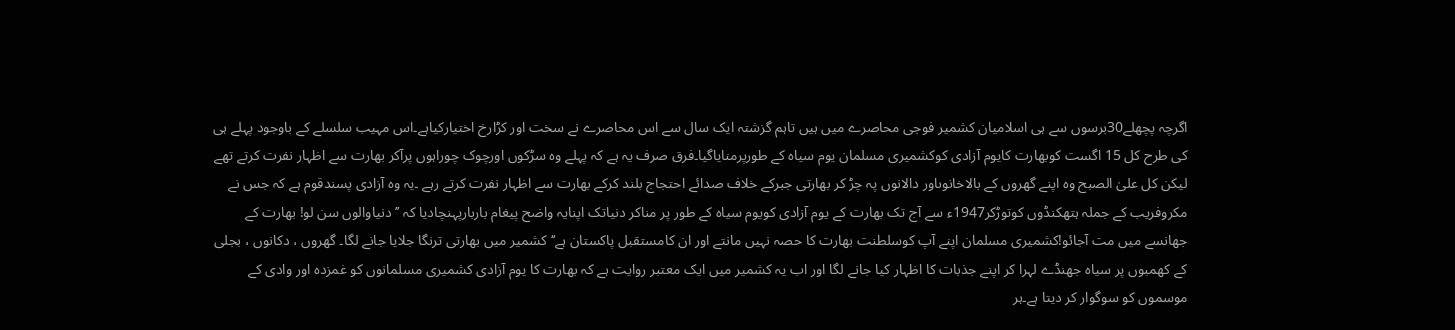اگرچہ پچھلے30برسوں سے ہی اسلامیان کشمیر فوجی محاصرے میں ہیں تاہم گزشتہ ایک سال سے اس محاصرے نے سخت اور کڑارخ اختیارکیاہے۔اس مہیب سلسلے کے باوجود پہلے ہی کی طرح کل 15 اگست کوبھارت کایوم آزادی کوکشمیری مسلمان یوم سیاہ کے طورپرمنایاگیا۔فرق صرف یہ ہے کہ پہلے وہ سڑکوں اورچوک چوراہوں پرآکر بھارت سے اظہار نفرت کرتے تھے لیکن کل علیٰ الصبح وہ اپنے گھروں کے بالاخانوںاور دالانوں پہ چڑ کر بھارتی جبرکے خلاف صدائے احتجاج بلند کرکے بھارت سے اظہار نفرت کرتے رہے ۔یہ وہ آزادی پسندقوم ہے کہ جس نے مکروفریب کے جملہ ہتھکنڈوں کوتوڑکر1947ء سے آج تک بھارت کے یوم آزادی کویوم سیاہ کے طور پر مناکر دنیاتک اپنایہ واضح پیغام باربارپہنچادیا کہ ’’دنیاوالوں سن لو! بھارت کے جھانسے میں مت آجائو!کشمیری مسلمان اپنے آپ کوسلطنت بھارت کا حصہ نہیں مانتے اور ان کامستقبل پاکستان ہے‘‘کشمیر میں بھارتی ترنگا جلایا جانے لگا۔ گھروں ، دکانوں ، بجلی کے کھمبوں پر سیاہ جھنڈے لہرا کر اپنے جذبات کا اظہار کیا جانے لگا اور اب یہ کشمیر میں ایک معتبر روایت ہے کہ بھارت کا یوم آزادی کشمیری مسلمانوں کو غمزدہ اور وادی کے موسموں کو سوگوار کر دیتا ہے۔ہر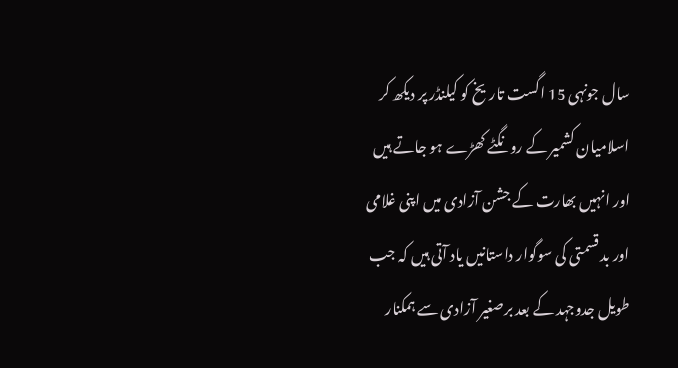سال جونہی 15 اگست تاریخ کو کیلنڈر پر دیکھ کر اسلامیان کشمیر کے رونگٹے کھڑے ہو جاتے ہیں اور انہیں بھارت کے جشن آزادی میں اپنی غلامی اور بد قسمتی کی سوگوار داستانیں یاد آتی ہیں کہ جب طویل جدوجہد کے بعد برصغیر آزادی سے ہمکنار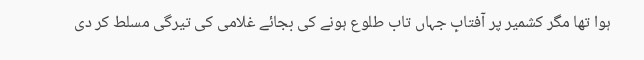ہوا تھا مگر کشمیر پر آفتابِ جہاں تاب طلوع ہونے کی بجائے غلامی کی تیرگی مسلط کر دی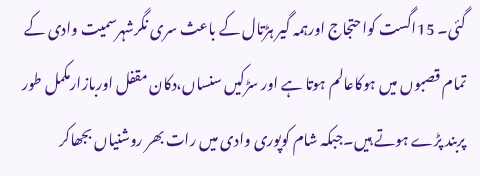گئی۔ 15اگست کواحتجاج اورہمہ گیر ہڑتال کے باعث سری نگرشہرسمیت وادی کے تمام قصبوں میں ہوکاعالم ہوتا ہے اور سڑکیں سنساں،دکان مقفل اوربازارمکمل طور پربند پڑے ہوتے ہیں۔جبکہ شام کوپوری وادی میں رات بھر روشنیاں بجھاکر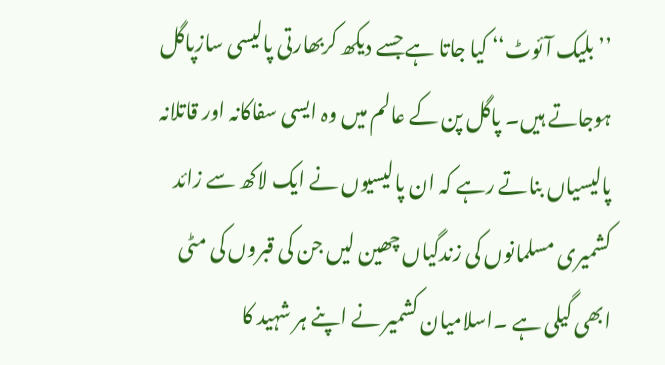’’بلیک آئوٹ‘‘ کیا جاتا ہے جسے دیکھ کربھارتی پالیسی سازپاگل ہوجاتے ہیں۔ پاگل پن کے عالم میں وہ ایسی سفاکانہ اور قاتلانہ پالیسیاں بناتے رہے کہ ان پالیسیوں نے ایک لاکھ سے زائد کشمیری مسلمانوں کی زندگیاں چھین لیں جن کی قبروں کی مٹی ابھی گیلی ہے ۔اسلامیان کشمیر نے اپنے ہر شہید کا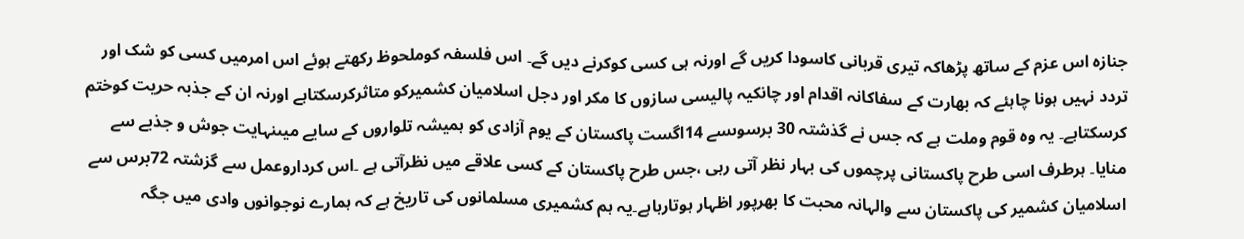جنازہ اس عزم کے ساتھ پڑھاکہ تیری قربانی کاسودا کریں گے اورنہ ہی کسی کوکرنے دیں گے۔ اس فلسفہ کوملحوظ رکھتے ہوئے اس امرمیں کسی کو شک اور تردد نہیں ہونا چاہئے کہ بھارت کے سفاکانہ اقدام اور چانکیہ پالیسی سازوں کا مکر اور دجل اسلامیان کشمیرکو متاثرکرسکتاہے اورنہ ان کے جذبہ حریت کوختم کرسکتاہے۔ یہ وہ قوم وملت ہے کہ جس نے گذشتہ 30 برسوںسے 14اگست پاکستان کے یوم آزادی کو ہمیشہ تلواروں کے سایے میںنہایت جوش و جذبے سے منایا۔ ہرطرف اسی طرح پاکستانی پرچموں کی بہار نظر آتی رہی ،جس طرح پاکستان کے کسی علاقے میں نظرآتی ہے ۔اس کرداروعمل سے گزشتہ 72برس سے اسلامیان کشمیر کی پاکستان سے والہانہ محبت کا بھرپور اظہار ہوتارہاہے۔یہ ہم کشمیری مسلمانوں کی تاریخ ہے کہ ہمارے نوجوانوں وادی میں جگہ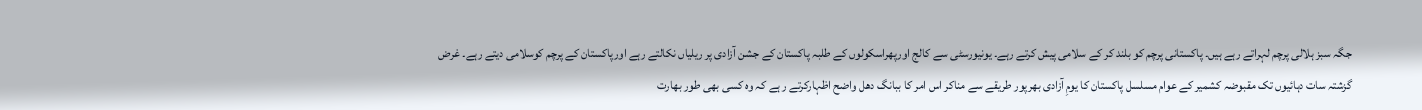جگہ سبز ہلالی پرچم لہراتے رہے ہیں۔ پاکستانی پرچم کو بلند کر کے سلامی پیش کرتے رہے۔ یونیورسٹی سے کالج اورپھراسکولوں کے طلبہ پاکستان کے جشن آزادی پر ریلیاں نکالتے رہے اورپاکستان کے پرچم کوسلامی دیتے رہے۔ غرض گزشتہ سات دہائیوں تک مقبوضہ کشمیر کے عوام مسلسل پاکستان کا یومِ آزادی بھرپور طریقے سے مناکر اس امر کا ببانگ دھل واضح اظہارکرتے ر ہے کہ وہ کسی بھی طور بھارت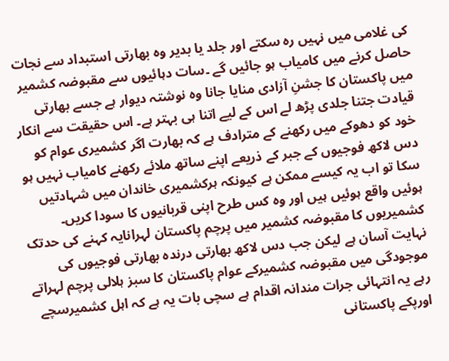کی غلامی میں نہیں رہ سکتے اور جلد یا بدیر وہ بھارتی استبداد سے نجات حاصل کرنے میں کامیاب ہو جائیں گے ۔سات دہائیوں سے مقبوضہ کشمیر میں پاکستان کا جشنِ آزادی منایا جانا وہ نوشتہ دیوار ہے جسے بھارتی قیادت جتنا جلدی پڑھ لے اس کے لیے اتنا ہی بہتر ہے۔ اس حقیقت سے انکار خود کو دھوکے میں رکھنے کے مترادف ہے کہ بھارت اگر کشمیری عوام کو دس لاکھ فوجیوں کے جبر کے ذریعے اپنے ساتھ ملائے رکھنے کامیاب نہیں ہو سکا تو اب یہ کیسے ممکن ہے کیونکہ ہرکشمیری خاندان میں شہادتیں ہوئیں واقع ہوئیں ہیں اور وہ کس طرح اپنی قربانیوں کا سودا کریں۔ کشمیریوں کا مقبوضہ کشمیر میں پرچم پاکستان لہرانایہ کہنے کی حدتک نہایت آسان ہے لیکن جب دس لاکھ بھارتی درندہ بھارتی فوجیوں کی موجودگی میں مقبوضہ کشمیرکے عوام پاکستان کا سبز ہلالی پرچم لہراتے رہے یہ انتہائی جرات مندانہ اقدام ہے سچی بات یہ ہے کہ اہل کشمیرسچے اورپکے پاکستانی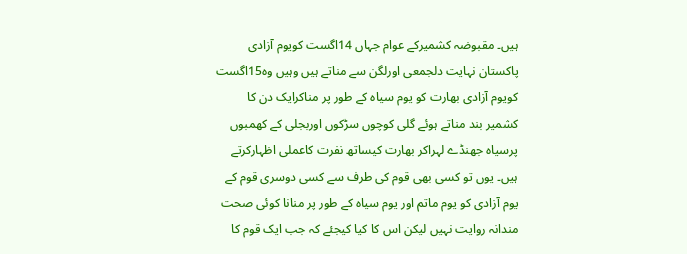ہیں۔ مقبوضہ کشمیرکے عوام جہاں 14اگست کویوم آزادی پاکستان نہایت دلجمعی اورلگن سے مناتے ہیں وہیں وہ15اگست کویوم آزادی بھارت کو یوم سیاہ کے طور پر مناکرایک دن کا کشمیر بند مناتے ہوئے گلی کوچوں سڑکوں اوربجلی کے کھمبوں پرسیاہ جھنڈے لہراکر بھارت کیساتھ نفرت کاعملی اظہارکرتے ہیں۔ یوں تو کسی بھی قوم کی طرف سے کسی دوسری قوم کے یوم آزادی کو یوم ماتم اور یوم سیاہ کے طور پر منانا کوئی صحت مندانہ روایت نہیں لیکن اس کا کیا کیجئے کہ جب ایک قوم کا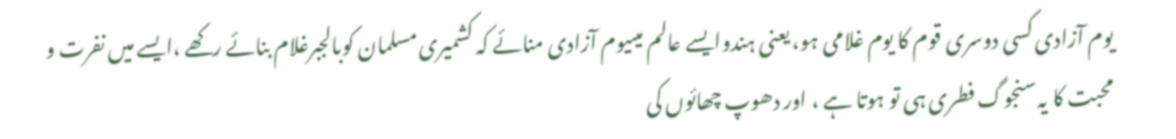یوم آزادی کسی دوسری قوم کا یوم غلامی ہو، یعنی ہندوایسے عالم میںیوم آزادی منائے کہ کشمیری مسلمان کوبالجبرغلام بنائے رکھے ،ایسے میں نفرت و محبت کا یہ سنجوگ فطری ہی تو ہوتا ہے ، اور دھوپ چھائوں کی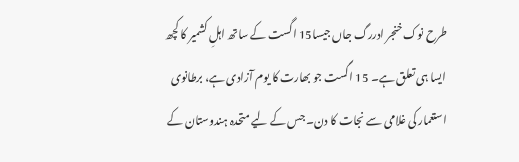طرح نوک خنجر ادررگ جاں جیسا15 اگست کے ساتھ اہلِ کشمیر کا کچھ ایسا ہی تعلق ہے۔ 15 اگست جو بھارت کا یوم آزادی ہے، برطانوی استعمار کی غلامی سے نجات کا دن۔ جس کے لیے متحدہ ہندوستان کے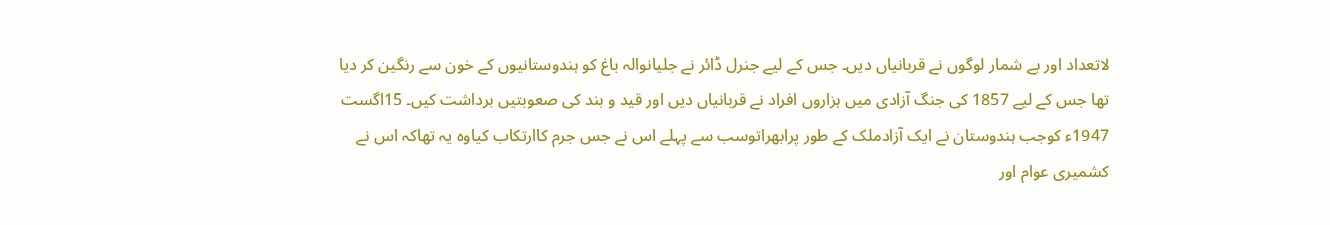لاتعداد اور بے شمار لوگوں نے قربانیاں دیں۔ جس کے لیے جنرل ڈائر نے جلیانوالہ باغ کو ہندوستانیوں کے خون سے رنگین کر دیا تھا جس کے لیے 1857 کی جنگ آزادی میں ہزاروں افراد نے قربانیاں دیں اور قید و بند کی صعوبتیں برداشت کیں۔ 15اگست 1947ء کوجب ہندوستان نے ایک آزادملک کے طور پرابھراتوسب سے پہلے اس نے جس جرم کاارتکاب کیاوہ یہ تھاکہ اس نے کشمیری عوام اور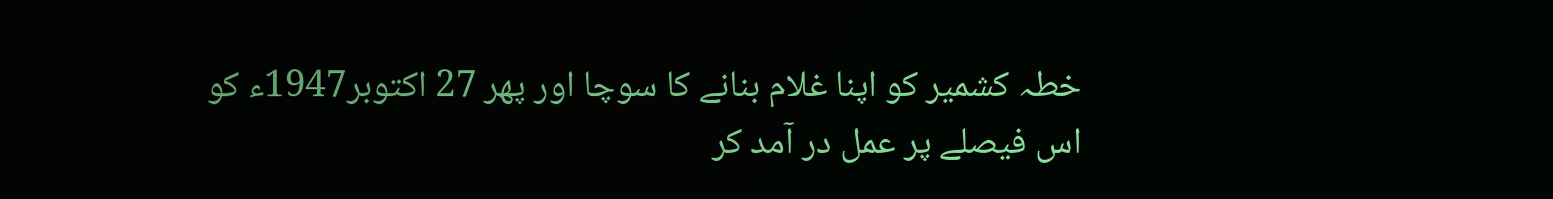خطہ کشمیر کو اپنا غلام بنانے کا سوچا اور پھر 27 اکتوبر1947ء کو اس فیصلے پر عمل در آمد کر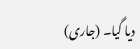دیا گیا۔ (جاری)